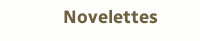Novelettes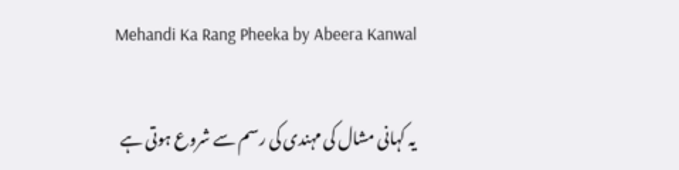Mehandi Ka Rang Pheeka by Abeera Kanwal

یہ کہانی مشال کی مہندی کی رسم سے شروع ہوتی ہے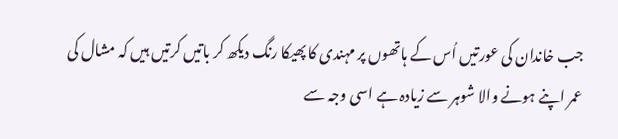جب خاندان کی عورتیں اُس کے ہاتھوں پر مہندی کا پھیکا رنگ دیکھ کر باتیں کرتیں ہیں کہ مشال کی عمر اپنے ہونے والا شوہر سے زیادہ ہے اسی وجہ سے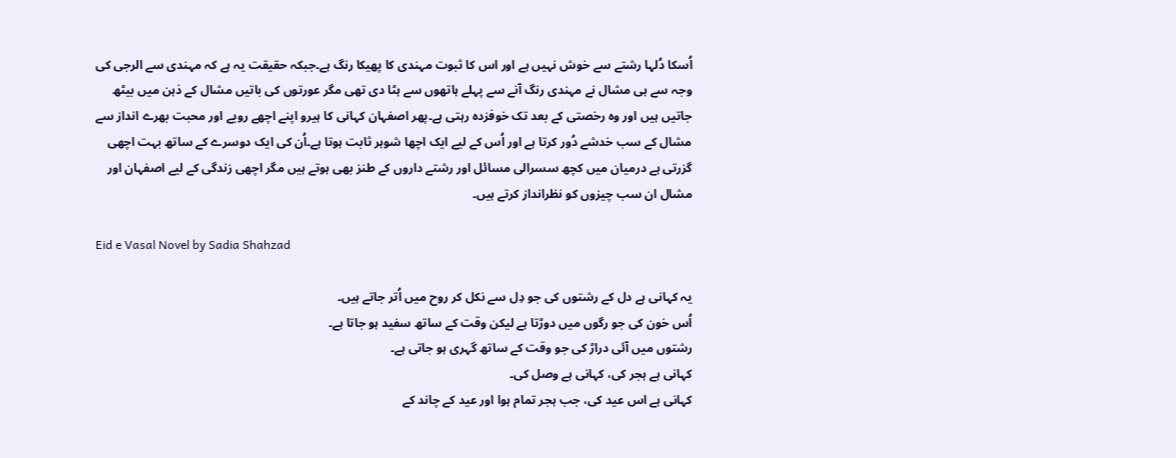اُسکا دُلہا رشتے سے خوش نہیں ہے اور اس کا ثبوت مہندی کا پھیکا رنگ ہے۔جبکہ حقیقت یہ ہے کہ مہندی سے الرجی کی وجہ سے ہی مشال نے مہندی رنگ آنے سے پہلے ہاتھوں سے ہٹا دی تھی مگر عورتوں کی باتیں مشال کے ذہن میں بیٹھ جاتیں ہیں اور وہ رخصتی کے بعد تک خوفزدہ رہتی ہے۔پھر اصفہان کہانی کا ہیرو اپنے اچھے رویے اور محبت بھرے انداز سے مشال کے سب خدشے دُور کرتا ہے اور اُس کے لیے ایک اچھا شوہر ثابت ہوتا ہے۔اُن کی ایک دوسرے کے ساتھ بہت اچھی گزرتی ہے درمیان میں کچھ سسرالی مسائل اور رشتے داروں کے طنز بھی ہوتے ہیں مگر اچھی زندگی کے لیے اصفہان اور مشال ان سب چیزوں کو نظرانداز کرتے ہیں۔

Eid e Vasal Novel by Sadia Shahzad

یہ کہانی ہے دل کے رشتوں کی جو دِل سے نکل کر روح میں اُتر جاتے ہیں۔
اُس خون کی جو رگوں میں دوڑتا ہے لیکن وقت کے ساتھ سفید ہو جاتا ہے۔
رشتوں میں آئی دراڑ کی جو وقت کے ساتھ گہری ہو جاتی ہے۔
کہانی ہے ہجر کی، کہانی ہے وصل کی۔
کہانی ہے اس عید کی، جب ہجر تمام ہوا اور عید کے چاند کے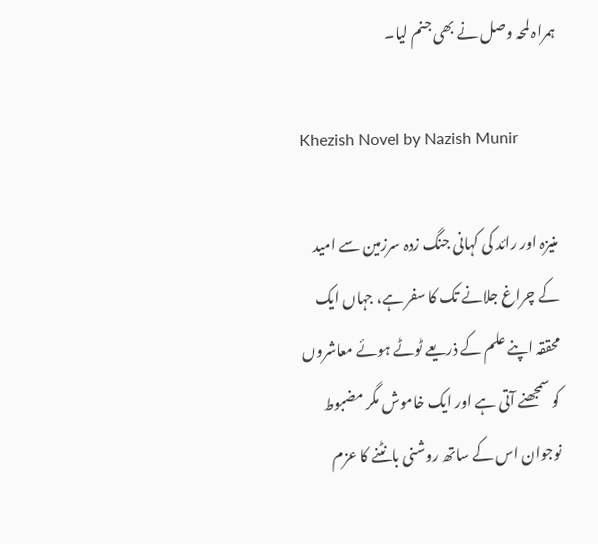ہمراہ لمحہ وصل نے بھی جنم لیا۔

Khezish Novel by Nazish Munir

منیزہ اور رائد کی کہانی جنگ زدہ سرزمین سے امید کے چراغ جلانے تک کا سفر ہے، جہاں ایک محققہ اپنے علم کے ذریعے ٹوٹے ہوئے معاشروں کو سمجھنے آتی ہے اور ایک خاموش مگر مضبوط نوجوان اس کے ساتھ روشنی بانٹنے کا عزم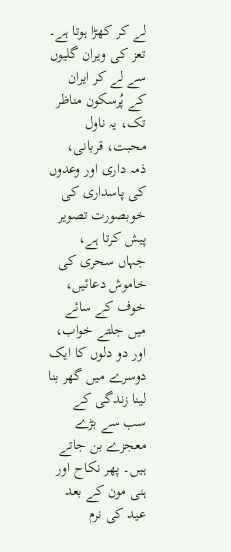لے کر کھڑا ہوتا ہے۔ تعز کی ویران گلیوں سے لے کر ایران کے پُرسکون مناظر تک، یہ ناول محبت، قربانی، ذمہ داری اور وعدوں کی پاسداری کی خوبصورت تصویر پیش کرتا ہے، جہاں سحری کی خاموش دعائیں، خوف کے سائے میں جلتے خواب، اور دو دلوں کا ایک دوسرے میں گھر بنا لینا زندگی کے سب سے بڑے معجزے بن جاتے ہیں۔ پھر نکاح اور ہنی مون کے بعد عید کی نرم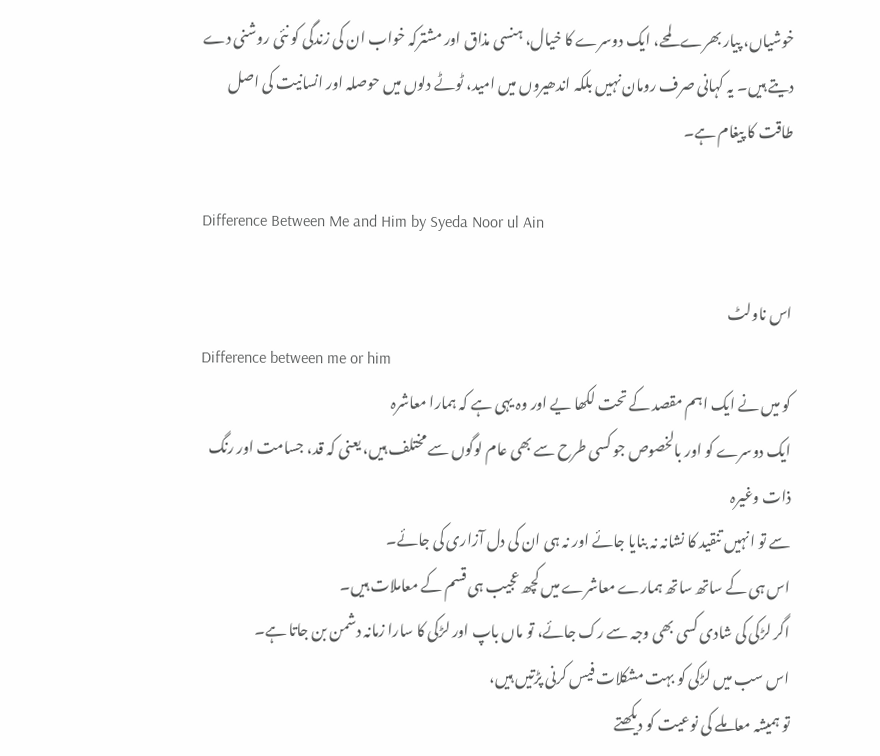خوشیاں، پیار بھرے لمحے، ایک دوسرے کا خیال، ہنسی مذاق اور مشترکہ خواب ان کی زندگی کو نئی روشنی دے دیتے ہیں۔ یہ کہانی صرف رومان نہیں بلکہ اندھیروں میں امید، ٹوٹے دلوں میں حوصلہ اور انسانیت کی اصل طاقت کا پیغام ہے۔

Difference Between Me and Him by Syeda Noor ul Ain

اس ناولٹ
Difference between me or him
کو میں نے ایک اہم مقصد کے تحت لکھا یے اور وہ یہی ہے کہ ہمارا معاشرہ
ایک دوسرے کو اور بالخصوص جو کسی طرح سے بھی عام لوگوں سے مختلف ہیں، یعنی کہ قد، جسامت اور رنگ ذات وغیرہ
سے تو انہیں تنقید کا نشانہ نہ بنایا جائے اور نہ ہی ان کی دل آزاری کی جائے۔
اس ہی کے ساتھ ساتھ ہمارے معاشرے میں کچھ عجیب ہی قسم کے معاملات ہیں۔
اگر لڑکی کی شادی کسی بھی وجہ سے رک جائے، تو ماں باپ اور لڑکی کا سارا زمانہ دشمن بن جاتا ہے۔
اس سب میں لڑکی کو بہت مشکلات فیس کرنی پڑتیں ہیں،
تو ہمیشہ معاملے کی نوعیت کو دیکھتے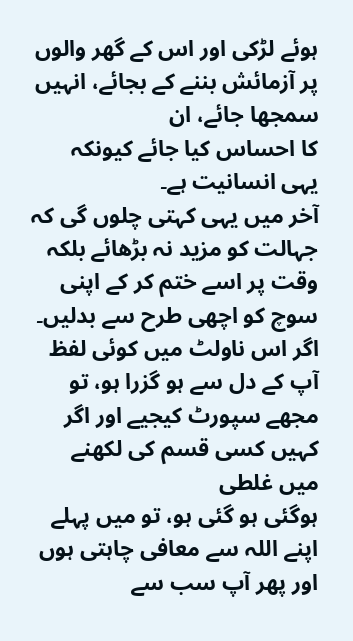ہوئے لڑکی اور اس کے گھر والوں پر آزمائش بننے کے بجائے، انہیں سمجھا جائے، ان
کا احساس کیا جائے کیونکہ یہی انسانیت ہے۔
آخر میں یہی کہتی چلوں گی کہ جہالت کو مزید نہ بڑھائے بلکہ وقت پر اسے ختم کر کے اپنی سوچ کو اچھی طرح سے بدلیں۔
اگر اس ناولٹ میں کوئی لفظ آپ کے دل سے ہو گزرا ہو، تو مجھے سپورٹ کیجیے اور اگر کہیں کسی قسم کی لکھنے میں غلطی
ہوگئی ہو گئی ہو، تو میں پہلے اپنے اللہ سے معافی چاہتی ہوں اور پھر آپ سب سے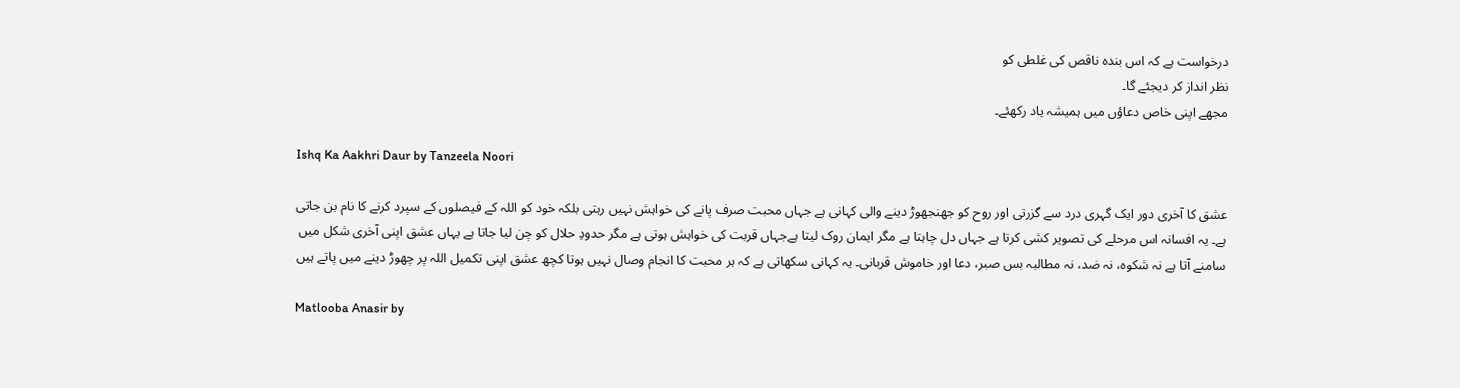درخواست ہے کہ اس بندہ ناقص کی غلطی کو
نظر انداز کر دیجئے گا۔
مجھے اپنی خاص دعاؤں میں ہمیشہ یاد رکھئے۔

Ishq Ka Aakhri Daur by Tanzeela Noori

عشق کا آخری دور ایک گہری درد سے گزرتی اور روح کو جھنجھوڑ دینے والی کہانی ہے جہاں محبت صرف پانے کی خواہش نہیں رہتی بلکہ خود کو اللہ کے فیصلوں کے سپرد کرنے کا نام بن جاتی ہے۔ یہ افسانہ اس مرحلے کی تصویر کشی کرتا ہے جہاں دل چاہتا ہے مگر ایمان روک لیتا ہےجہاں قربت کی خواہش ہوتی ہے مگر حدودِ حلال کو چن لیا جاتا ہے یہاں عشق اپنی آخری شکل میں سامنے آتا ہے نہ شکوہ، نہ ضد، نہ مطالبہ بس صبر، دعا اور خاموش قربانی۔ یہ کہانی سکھاتی ہے کہ ہر محبت کا انجام وصال نہیں ہوتا کچھ عشق اپنی تکمیل اللہ پر چھوڑ دینے میں پاتے ہیں

Matlooba Anasir by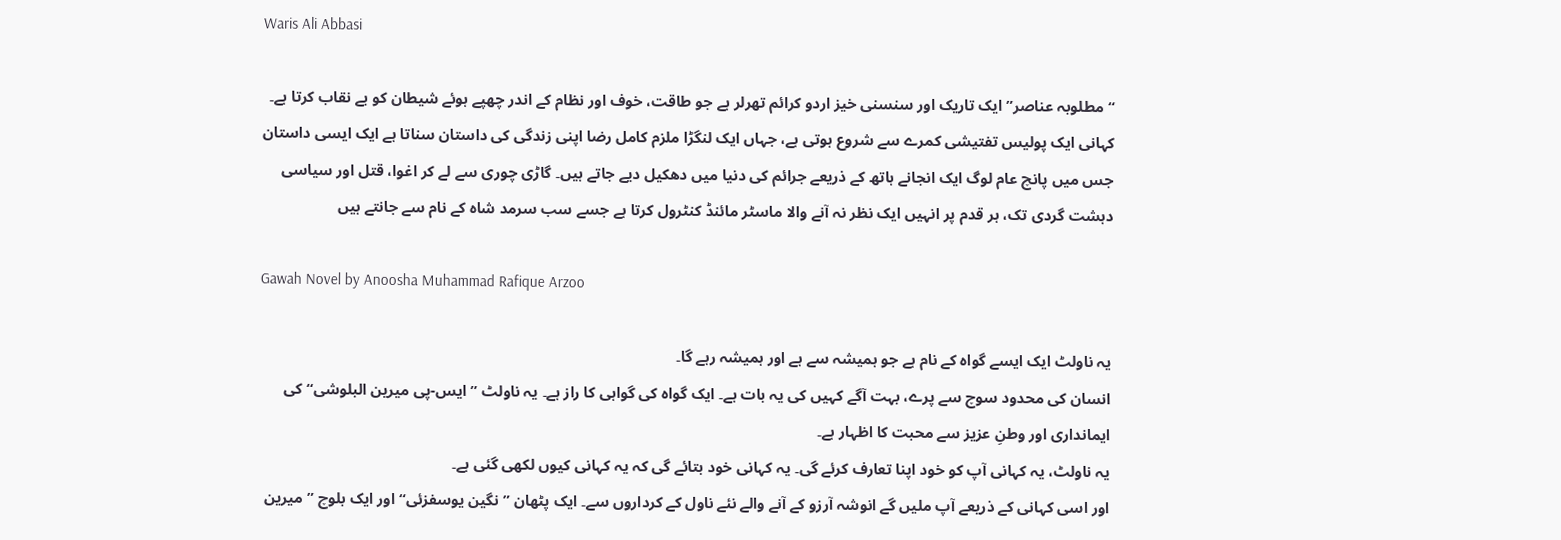Waris Ali Abbasi

“مطلوبہ عناصر” ایک تاریک اور سنسنی خیز اردو کرائم تھرلر ہے جو طاقت، خوف اور نظام کے اندر چھپے ہوئے شیطان کو بے نقاب کرتا ہے۔
کہانی ایک پولیس تفتیشی کمرے سے شروع ہوتی ہے، جہاں ایک لنگڑا ملزم کامل رضا اپنی زندگی کی داستان سناتا ہے ایک ایسی داستان جس میں پانچ عام لوگ ایک انجانے ہاتھ کے ذریعے جرائم کی دنیا میں دھکیل دیے جاتے ہیں۔ گاڑی چوری سے لے کر اغوا، قتل اور سیاسی دہشت گردی تک، ہر قدم پر انہیں ایک نظر نہ آنے والا ماسٹر مائنڈ کنٹرول کرتا ہے جسے سب سرمد شاہ کے نام سے جانتے ہیں

Gawah Novel by Anoosha Muhammad Rafique Arzoo

یہ ناولٹ ایک ایسے گواہ کے نام ہے جو ہمیشہ سے ہے اور ہمیشہ رہے گا۔
انسان کی محدود سوچ سے پرے، بہت آگے کہیں کی یہ بات ہے۔ ایک گواہ کی گواہی کا راز ہے۔ یہ ناولٹ ”ایس-پی میرین البلوشی“ کی ایمانداری اور وطنِ عزیز سے محبت کا اظہار ہے۔
یہ ناولٹ، یہ کہانی آپ کو خود اپنا تعارف کرئے گی۔ یہ کہانی خود بتائے گی کہ یہ کہانی کیوں لکھی گئی ہے۔
اور اسی کہانی کے ذریعے آپ ملیں گے انوشہ آرزو کے آنے والے نئے ناول کے کرداروں سے۔ ایک پٹھان ”نگین یوسفزئی“ اور ایک بلوچ ”میرین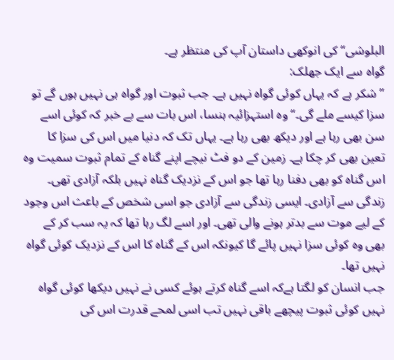البلوشی“ کی انوکھی داستان آپ کی منتظر ہے۔
گواہ سے ایک جھلک:
”شکر ہے کہ یہاں کوئی گواہ نہیں ہے۔ جب ثبوت اور گواہ ہی نہیں ہوں گے تو سزا کیسے ملے گی۔“ وہ استہزائیہ ہنسا، اس بات سے بے خبر کہ کوئی اسے سن بھی رہا ہے اور دیکھ بھی رہا ہے۔ یہاں تک کہ دنیا میں اس کی سزا کا تعین بھی کر چکا ہے۔ زمین کے دو فٹ نیچے اپنے گناہ کے تمام ثبوت سمیت وہ اس گناہ کو بھی دفنا رہا تھا جو اس کے نزدیک گناہ نہیں بلکہ آزادی تھی۔ زندگی سے آزادی۔ ایسی زندگی سے آزادی جو اسی شخص کے باعث اس وجود کے لیے موت سے بدتر ہونے والی تھی۔ اور اسے لگ رہا تھا کہ یہ سب کر کے بھی وہ کوئی سزا نہیں پائے گا کیونکہ اس کے گناہ کا اس کے نزدیک کوئی گواہ نہیں تھا۔
جب انسان کو لگتا ہےکہ اسے گناہ کرتے ہوئے کسی نے نہیں دیکھا کوئی گواہ نہیں کوئی ثبوت پیچھے باقی نہیں تب اسی لمحے قدرت اس کی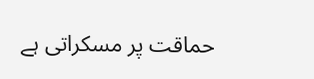حماقت پر مسکراتی ہے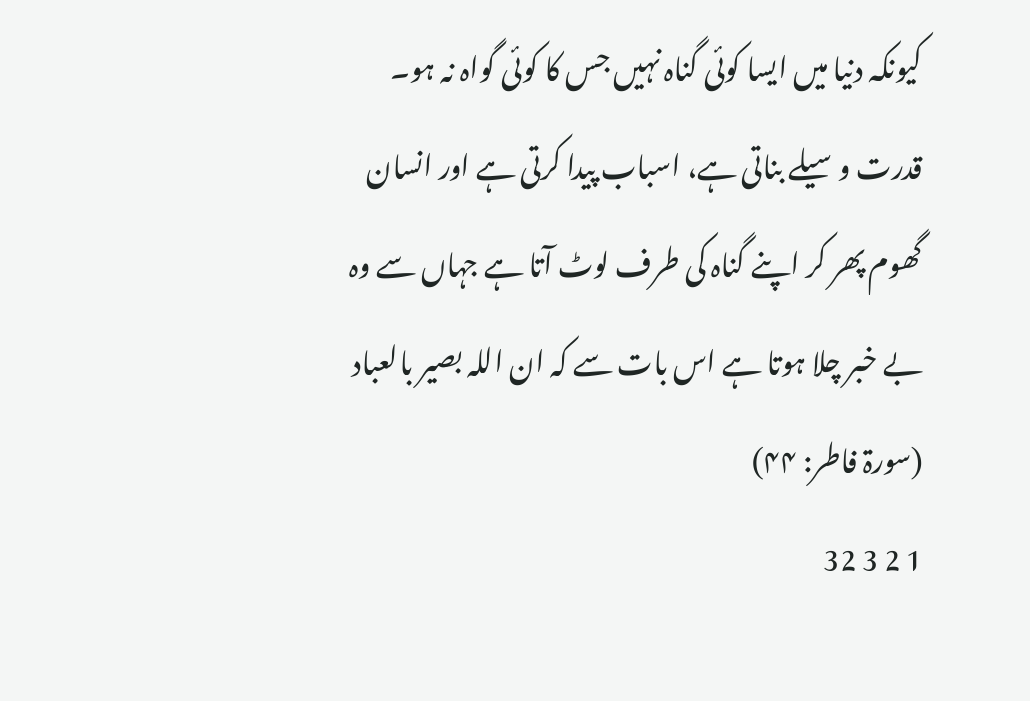کیونکہ دنیا میں ایسا کوئی گناہ نہیں جس کا کوئی گواہ نہ ہو۔ قدرت وسیلے بناتی ہے، اسباب پیدا کرتی ہے اور انسان گھوم پھر کر اپنے گناہ کی طرف لوٹ آتا ہے جہاں سے وہ بے خبر چلا ہوتا ہے اس بات سے کہ ان اللہ بصیر بالعباد (سورۃ فاطر: ۴۴)
1 2 3 32